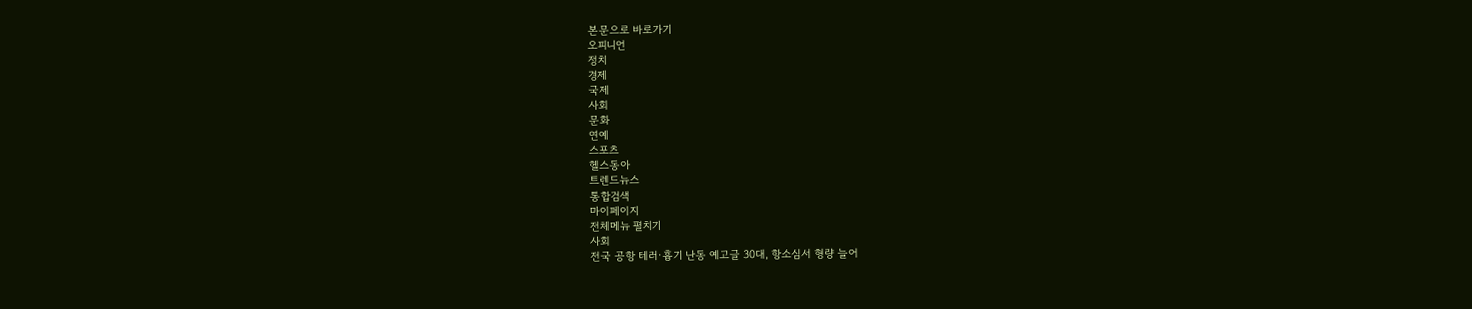본문으로 바로가기
오피니언
정치
경제
국제
사회
문화
연예
스포츠
헬스동아
트렌드뉴스
통합검색
마이페이지
전체메뉴 펼치기
사회
전국 공항 테러·흉기 난동 예고글 30대, 항소심서 형량 늘어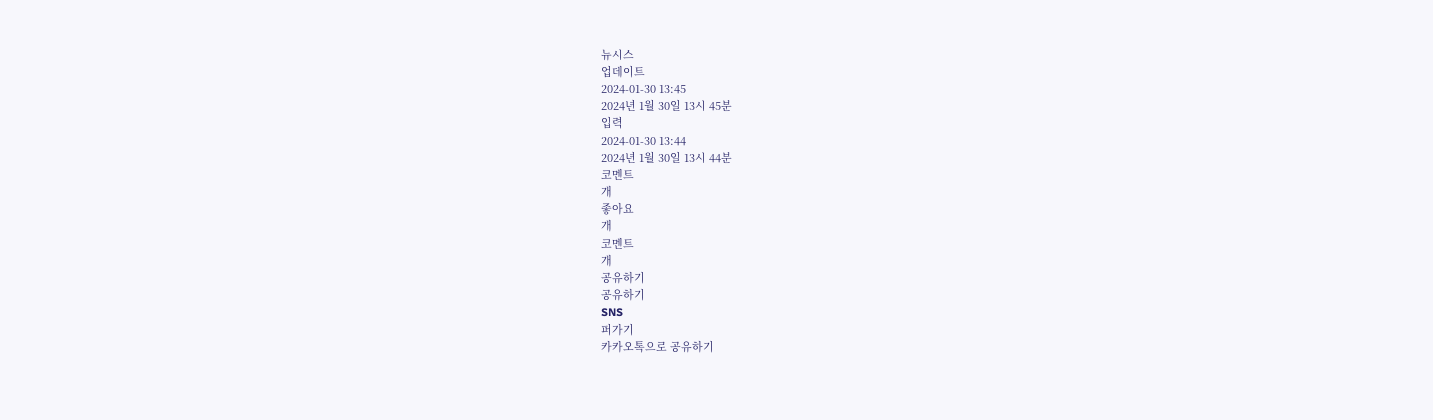뉴시스
업데이트
2024-01-30 13:45
2024년 1월 30일 13시 45분
입력
2024-01-30 13:44
2024년 1월 30일 13시 44분
코멘트
개
좋아요
개
코멘트
개
공유하기
공유하기
SNS
퍼가기
카카오톡으로 공유하기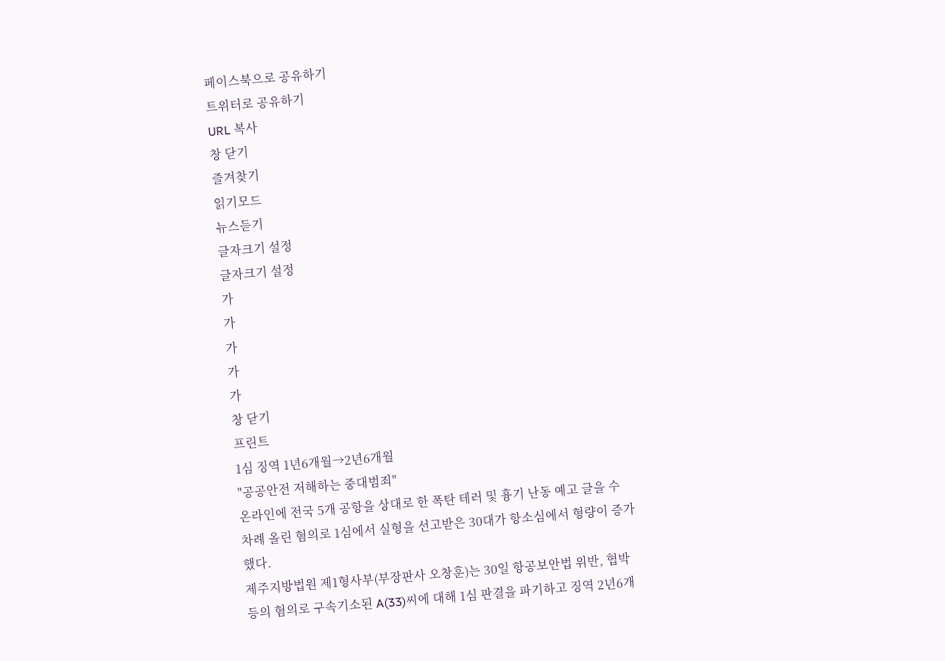페이스북으로 공유하기
트위터로 공유하기
URL 복사
창 닫기
즐겨찾기
읽기모드
뉴스듣기
글자크기 설정
글자크기 설정
가
가
가
가
가
창 닫기
프린트
1심 징역 1년6개월→2년6개월
"공공안전 저해하는 중대범죄"
온라인에 전국 5개 공항을 상대로 한 폭탄 테러 및 흉기 난동 예고 글을 수 차례 올린 혐의로 1심에서 실형을 선고받은 30대가 항소심에서 형량이 증가했다.
제주지방법원 제1형사부(부장판사 오창훈)는 30일 항공보안법 위반, 협박 등의 혐의로 구속기소된 A(33)씨에 대해 1심 판결을 파기하고 징역 2년6개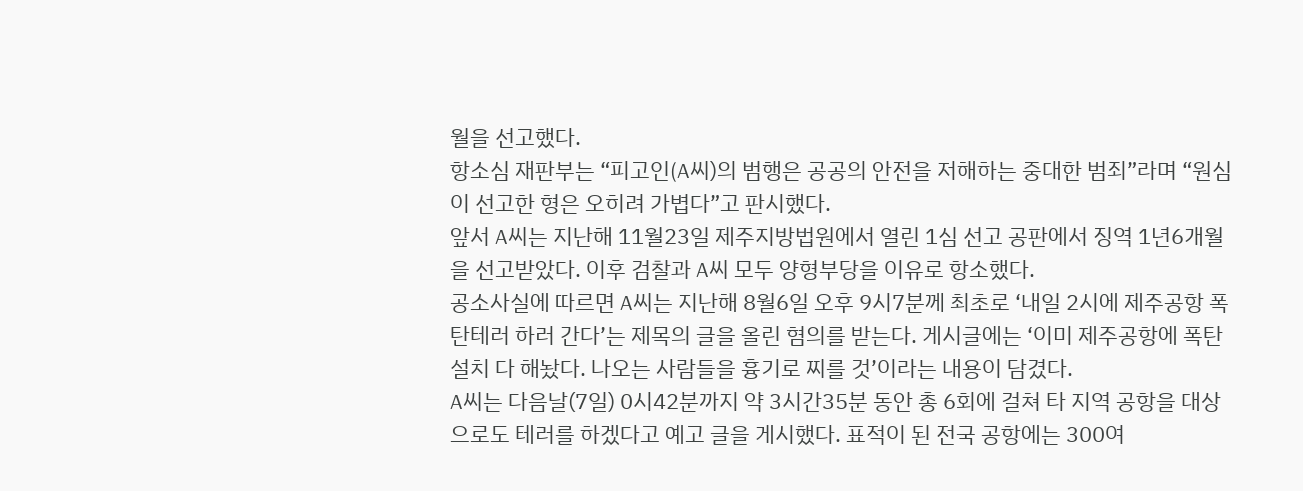월을 선고했다.
항소심 재판부는 “피고인(A씨)의 범행은 공공의 안전을 저해하는 중대한 범죄”라며 “원심이 선고한 형은 오히려 가볍다”고 판시했다.
앞서 A씨는 지난해 11월23일 제주지방법원에서 열린 1심 선고 공판에서 징역 1년6개월을 선고받았다. 이후 검찰과 A씨 모두 양형부당을 이유로 항소했다.
공소사실에 따르면 A씨는 지난해 8월6일 오후 9시7분께 최초로 ‘내일 2시에 제주공항 폭탄테러 하러 간다’는 제목의 글을 올린 혐의를 받는다. 게시글에는 ‘이미 제주공항에 폭탄 설치 다 해놨다. 나오는 사람들을 흉기로 찌를 것’이라는 내용이 담겼다.
A씨는 다음날(7일) 0시42분까지 약 3시간35분 동안 총 6회에 걸쳐 타 지역 공항을 대상으로도 테러를 하겠다고 예고 글을 게시했다. 표적이 된 전국 공항에는 300여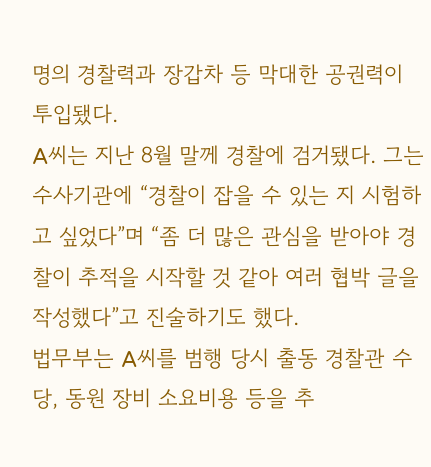명의 경찰력과 장갑차 등 막대한 공권력이 투입됐다.
A씨는 지난 8월 말께 경찰에 검거됐다. 그는 수사기관에 “경찰이 잡을 수 있는 지 시험하고 싶었다”며 “좀 더 많은 관심을 받아야 경찰이 추적을 시작할 것 같아 여러 협박 글을 작성했다”고 진술하기도 했다.
법무부는 A씨를 범행 당시 출동 경찰관 수당, 동원 장비 소요비용 등을 추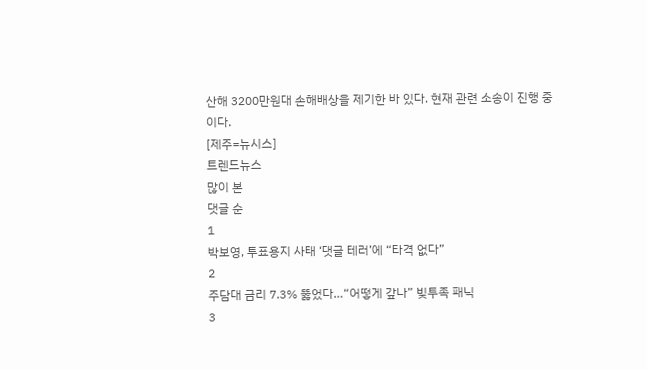산해 3200만원대 손해배상을 제기한 바 있다. 현재 관련 소송이 진행 중이다.
[제주=뉴시스]
트렌드뉴스
많이 본
댓글 순
1
박보영, 투표용지 사태 ‘댓글 테러’에 “타격 없다”
2
주담대 금리 7.3% 뚫었다…“어떻게 갚나” 빚투족 패닉
3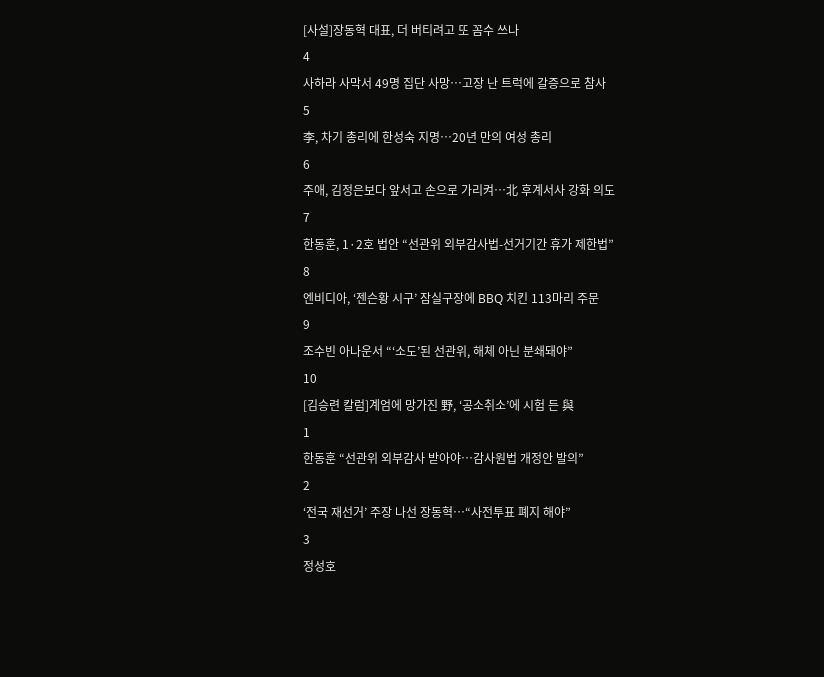[사설]장동혁 대표, 더 버티려고 또 꼼수 쓰나
4
사하라 사막서 49명 집단 사망…고장 난 트럭에 갈증으로 참사
5
李, 차기 총리에 한성숙 지명…20년 만의 여성 총리
6
주애, 김정은보다 앞서고 손으로 가리켜…北 후계서사 강화 의도
7
한동훈, 1·2호 법안 “선관위 외부감사법-선거기간 휴가 제한법”
8
엔비디아, ‘젠슨황 시구’ 잠실구장에 BBQ 치킨 113마리 주문
9
조수빈 아나운서 “‘소도’된 선관위, 해체 아닌 분쇄돼야”
10
[김승련 칼럼]계엄에 망가진 野, ‘공소취소’에 시험 든 與
1
한동훈 “선관위 외부감사 받아야…감사원법 개정안 발의”
2
‘전국 재선거’ 주장 나선 장동혁…“사전투표 폐지 해야”
3
정성호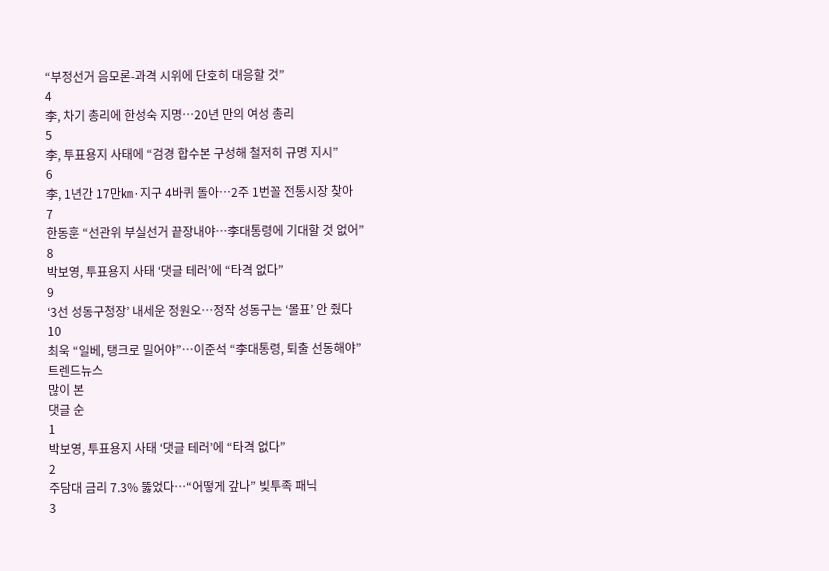“부정선거 음모론-과격 시위에 단호히 대응할 것”
4
李, 차기 총리에 한성숙 지명…20년 만의 여성 총리
5
李, 투표용지 사태에 “검경 합수본 구성해 철저히 규명 지시”
6
李, 1년간 17만㎞·지구 4바퀴 돌아…2주 1번꼴 전통시장 찾아
7
한동훈 “선관위 부실선거 끝장내야…李대통령에 기대할 것 없어”
8
박보영, 투표용지 사태 ‘댓글 테러’에 “타격 없다”
9
‘3선 성동구청장’ 내세운 정원오…정작 성동구는 ‘몰표’ 안 줬다
10
최욱 “일베, 탱크로 밀어야”…이준석 “李대통령, 퇴출 선동해야”
트렌드뉴스
많이 본
댓글 순
1
박보영, 투표용지 사태 ‘댓글 테러’에 “타격 없다”
2
주담대 금리 7.3% 뚫었다…“어떻게 갚나” 빚투족 패닉
3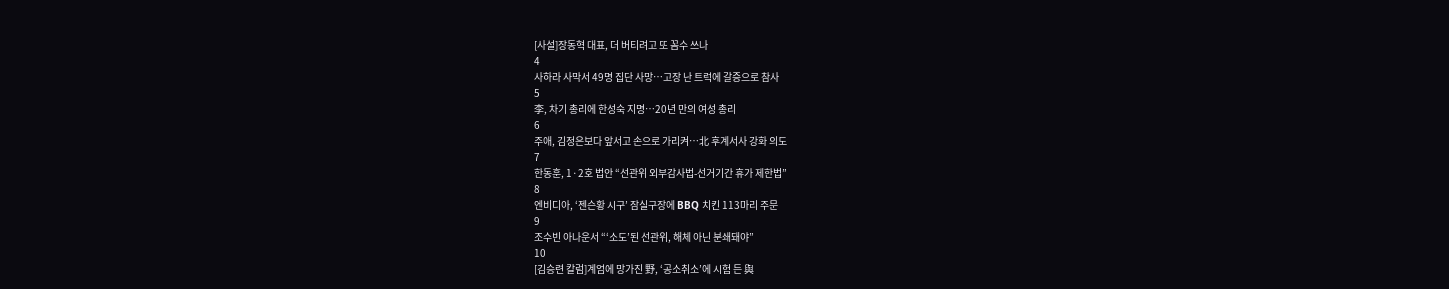[사설]장동혁 대표, 더 버티려고 또 꼼수 쓰나
4
사하라 사막서 49명 집단 사망…고장 난 트럭에 갈증으로 참사
5
李, 차기 총리에 한성숙 지명…20년 만의 여성 총리
6
주애, 김정은보다 앞서고 손으로 가리켜…北 후계서사 강화 의도
7
한동훈, 1·2호 법안 “선관위 외부감사법-선거기간 휴가 제한법”
8
엔비디아, ‘젠슨황 시구’ 잠실구장에 BBQ 치킨 113마리 주문
9
조수빈 아나운서 “‘소도’된 선관위, 해체 아닌 분쇄돼야”
10
[김승련 칼럼]계엄에 망가진 野, ‘공소취소’에 시험 든 與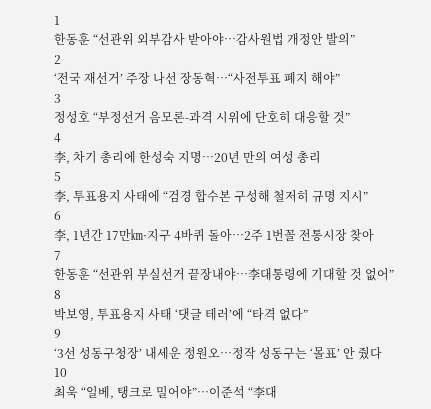1
한동훈 “선관위 외부감사 받아야…감사원법 개정안 발의”
2
‘전국 재선거’ 주장 나선 장동혁…“사전투표 폐지 해야”
3
정성호 “부정선거 음모론-과격 시위에 단호히 대응할 것”
4
李, 차기 총리에 한성숙 지명…20년 만의 여성 총리
5
李, 투표용지 사태에 “검경 합수본 구성해 철저히 규명 지시”
6
李, 1년간 17만㎞·지구 4바퀴 돌아…2주 1번꼴 전통시장 찾아
7
한동훈 “선관위 부실선거 끝장내야…李대통령에 기대할 것 없어”
8
박보영, 투표용지 사태 ‘댓글 테러’에 “타격 없다”
9
‘3선 성동구청장’ 내세운 정원오…정작 성동구는 ‘몰표’ 안 줬다
10
최욱 “일베, 탱크로 밀어야”…이준석 “李대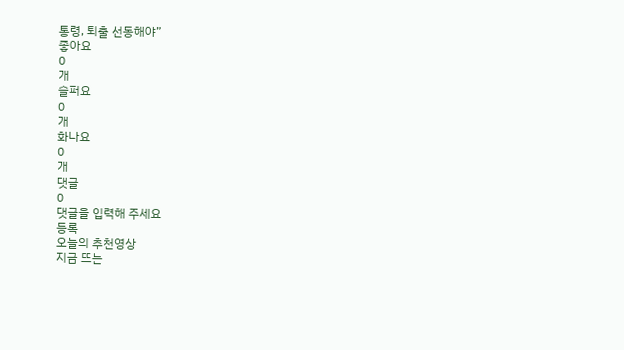통령, 퇴출 선동해야”
좋아요
0
개
슬퍼요
0
개
화나요
0
개
댓글
0
댓글을 입력해 주세요
등록
오늘의 추천영상
지금 뜨는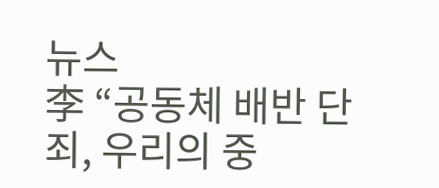뉴스
李 “공동체 배반 단죄, 우리의 중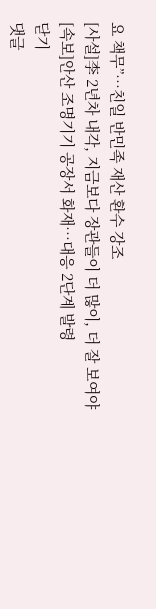요 책무”…친일 반민족 재산 환수 강조
[사설]李 2년차 내각, 지금보다 장관들이 더 많이, 더 잘 보여야
[속보]안산 조명기기 공장서 화재…대응 2단계 발령
닫기
댓글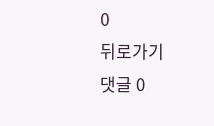0
뒤로가기
댓글 0